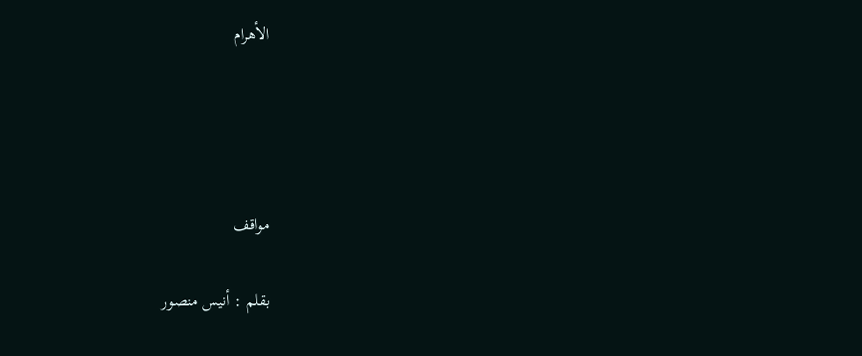الأهرام




مواقف

بقلم : أنيس منصور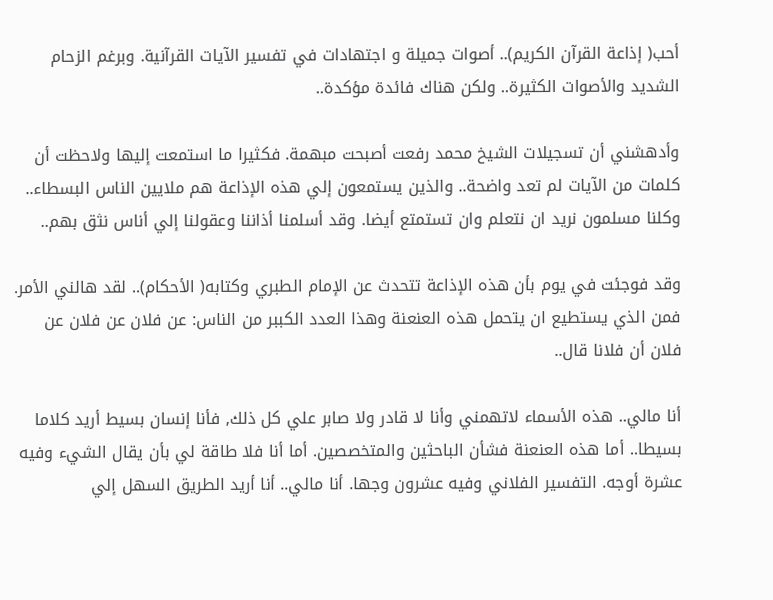أحب( إذاعة القرآن الكريم).. أصوات جميلة و اجتهادات في تفسير الآيات القرآنية. وبرغم الزحام الشديد والأصوات الكثيرة.. ولكن هناك فائدة مؤكدة..

وأدهشني أن تسجيلات الشيخ محمد رفعت أصبحت مبهمة. فكثيرا ما استمعت إليها ولاحظت أن كلمات من الآيات لم تعد واضحة.. والذين يستمعون إلي هذه الإذاعة هم ملايين الناس البسطاء.. وكلنا مسلمون نريد ان نتعلم وان تستمتع أيضا. وقد أسلمنا أذاننا وعقولنا إلي أناس نثق بهم..

وقد فوجئت في يوم بأن هذه الإذاعة تتحدث عن الإمام الطبري وكتابه( الأحكام).. لقد هالني الأمر. فمن الذي يستطيع ان يتحمل هذه العنعنة وهذا العدد الكببر من الناس: عن فلان عن فلان عن فلان أن فلانا قال..

أنا مالي.. هذه الأسماء لاتهمني وأنا لا قادر ولا صابر علي كل ذلك, فأنا إنسان بسيط أريد كلاما بسيطا.. أما هذه العنعنة فشأن الباحثين والمتخصصين. أما أنا فلا طاقة لي بأن يقال الشيء وفيه عشرة أوجه. التفسير الفلاني وفيه عشرون وجها. أنا مالي.. أنا أريد الطريق السهل إلي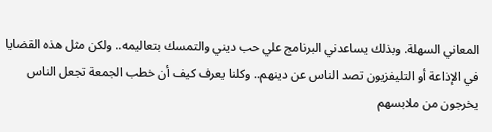المعاني السهلة. وبذلك يساعدني البرنامج علي حب ديني والتمسك بتعاليمه.. ولكن مثل هذه القضايا في الإذاعة أو التليفزيون تصد الناس عن دينهم.. وكلنا يعرف كيف أن خطب الجمعة تجعل الناس يخرجون من ملابسهم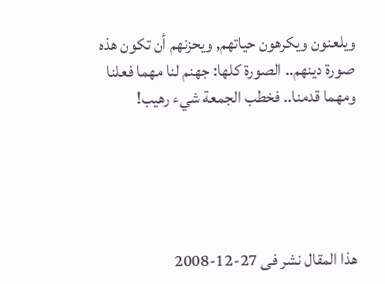ويلعنون ويكرهون حياتهم, ويحزنهم أن تكون هذه صورة دينهم.. الصورة كلها: جهنم لنا مهما فعلنا ومهما قدمنا.. فخطب الجمعة شيء رهيب!





هذا المقال نشر فى 27-12-2008